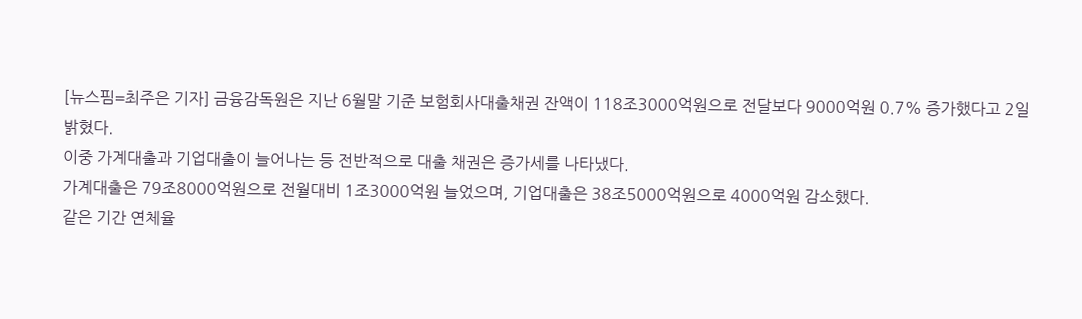[뉴스핌=최주은 기자] 금융감독원은 지난 6월말 기준 보험회사대출채권 잔액이 118조3000억원으로 전달보다 9000억원 0.7% 증가했다고 2일 밝혔다.
이중 가계대출과 기업대출이 늘어나는 등 전반적으로 대출 채권은 증가세를 나타냈다.
가계대출은 79조8000억원으로 전월대비 1조3000억원 늘었으며, 기업대출은 38조5000억원으로 4000억원 감소했다.
같은 기간 연체율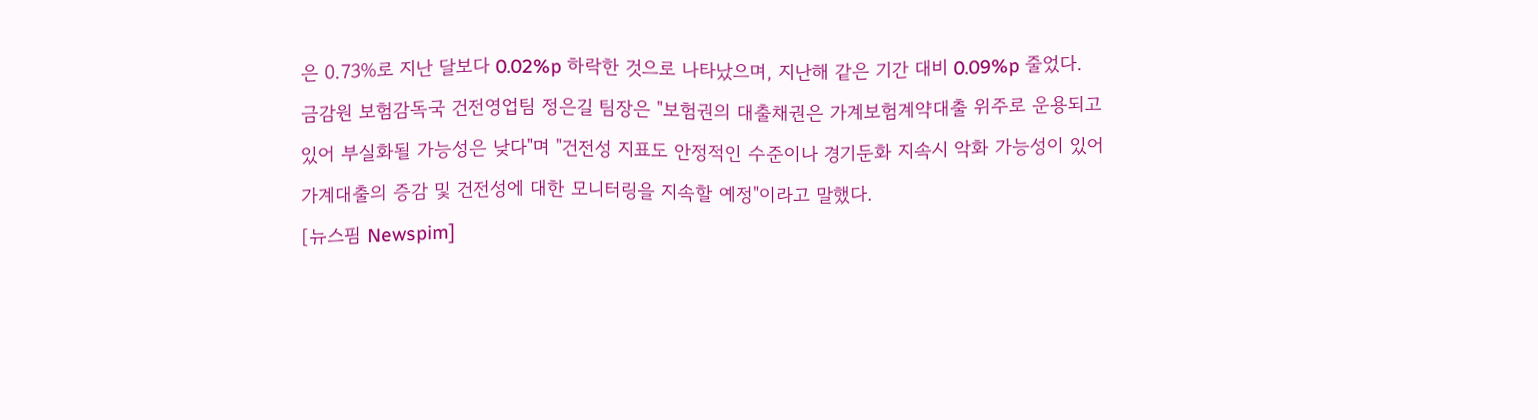은 0.73%로 지난 달보다 0.02%p 하락한 것으로 나타났으며, 지난해 같은 기간 대비 0.09%p 줄었다.
금감원 보험감독국 건전영업팀 정은길 팀장은 "보험권의 대출채권은 가계보험계약대출 위주로 운용되고 있어 부실화될 가능성은 낮다"며 "건전성 지표도 안정적인 수준이나 경기둔화 지속시 악화 가능성이 있어 가계대출의 증감 및 건전성에 대한 모니터링을 지속할 예정"이라고 말했다.
[뉴스핌 Newspim]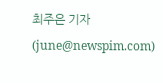최주은 기자 (june@newspim.com)